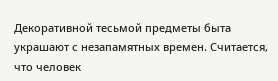Декоративной тесьмой предметы быта украшают с незапамятных времен. Считается, что человек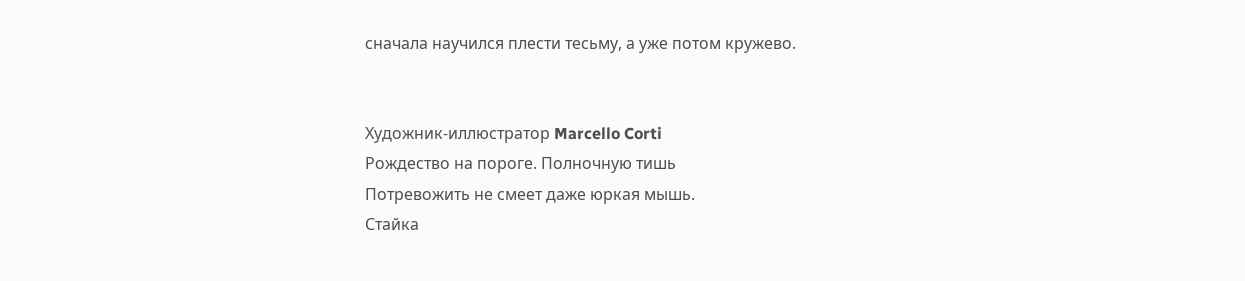сначала научился плести тесьму, а уже потом кружево.


Художник-иллюстратор Marcello Corti
Рождество на пороге. Полночную тишь
Потревожить не смеет даже юркая мышь.
Стайка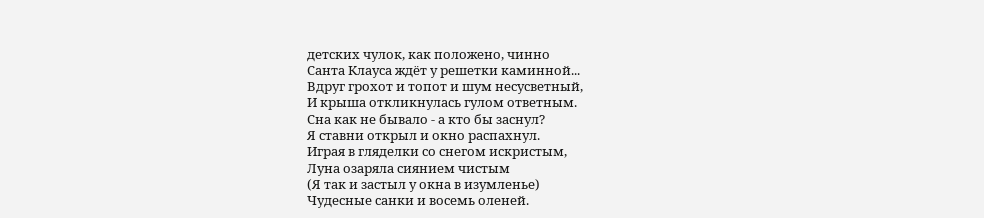детских чулок, как положено, чинно
Санта Клауса ждёт у решетки каминной...
Вдруг грохот и топот и шум несусветный,
И крыша откликнулась гулом ответным.
Сна как не бывало - а кто бы заснул?
Я ставни открыл и окно распахнул.
Играя в гляделки со снегом искристым,
Луна озаряла сиянием чистым
(Я так и застыл у окна в изумленье)
Чудесные санки и восемь оленей.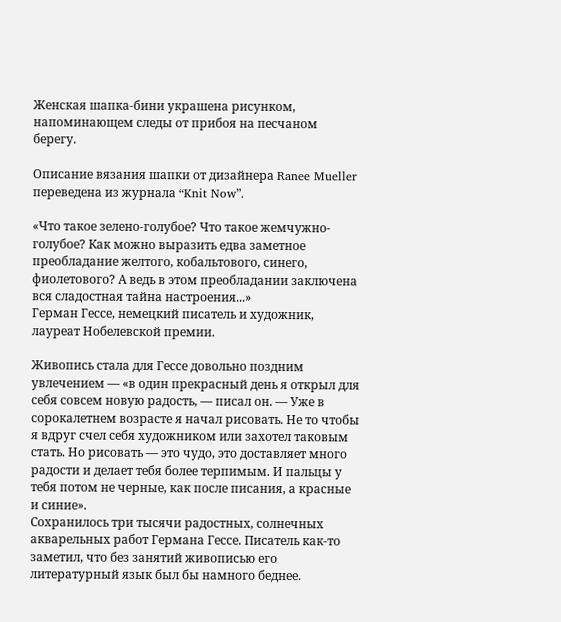Женская шапка-бини украшена рисунком, напоминающем следы от прибоя на песчаном берегу.

Описание вязания шапки от дизайнера Ranee Mueller переведена из журнала “Knit Now”.

«Что такое зелено-голубое? Что такое жемчужно-голубое? Как можно выразить едва заметное преобладание желтого, кобальтового, синего, фиолетового? А ведь в этом преобладании заключена вся сладостная тайна настроения...»
Герман Гессе, немецкий писатель и художник, лауреат Нобелевской премии.

Живопись стала для Гессе довольно поздним увлечением — «в один прекрасный день я открыл для себя совсем новую радость, — писал он. — Уже в сорокалетнем возрасте я начал рисовать. Не то чтобы я вдруг счел себя художником или захотел таковым стать. Но рисовать — это чудо, это доставляет много радости и делает тебя более терпимым. И пальцы у тебя потом не черные, как после писания, а красные и синие».
Сохранилось три тысячи радостных, солнечных акварельных работ Германа Гессе. Писатель как-то заметил, что без занятий живописью его литературный язык был бы намного беднее.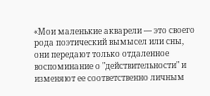«Мои маленькие акварели — это своего рода поэтический вымысел или сны, они передают только отдаленное воспоминание о "действительности" и изменяют ее соответственно личным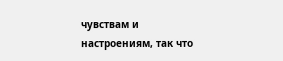чувствам и настроениям, так что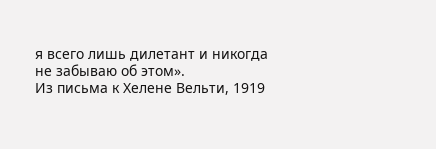я всего лишь дилетант и никогда не забываю об этом».
Из письма к Хелене Вельти, 1919